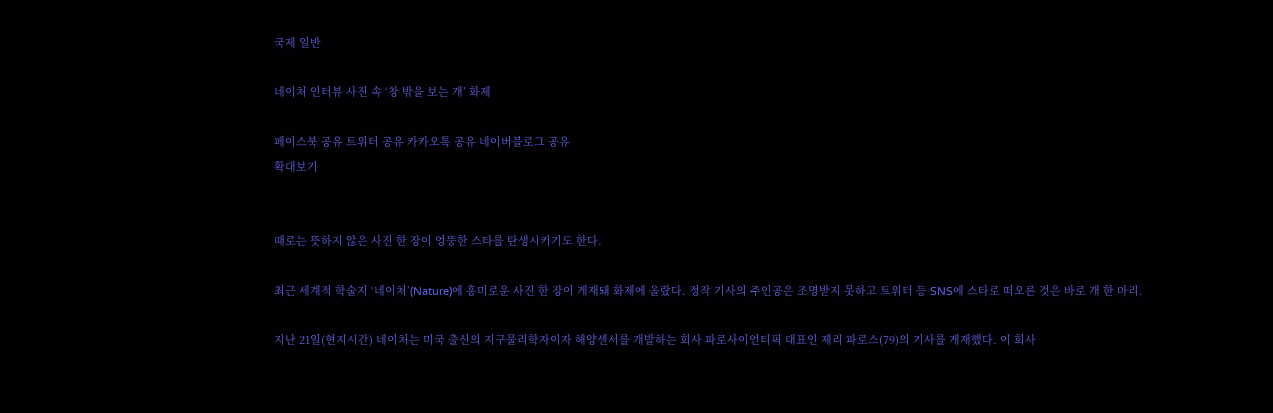국제 일반

네이처 인터뷰 사진 속 ‘창 밖을 보는 개’ 화제

페이스북 공유 트위터 공유 카카오톡 공유 네이버블로그 공유
확대보기


때로는 뜻하지 않은 사진 한 장이 엉뚱한 스타를 탄생시키기도 한다.

최근 세계적 학술지 ‘네이처’(Nature)에 흥미로운 사진 한 장이 게재돼 화제에 올랐다. 정작 기사의 주인공은 조명받지 못하고 트위터 등 SNS에 스타로 떠오른 것은 바로 개 한 마리.

지난 21일(현지시간) 네이처는 미국 출신의 지구물리학자이자 해양센서를 개발하는 회사 파로사이언티픽 대표인 제리 파로스(79)의 기사를 게재했다. 이 회사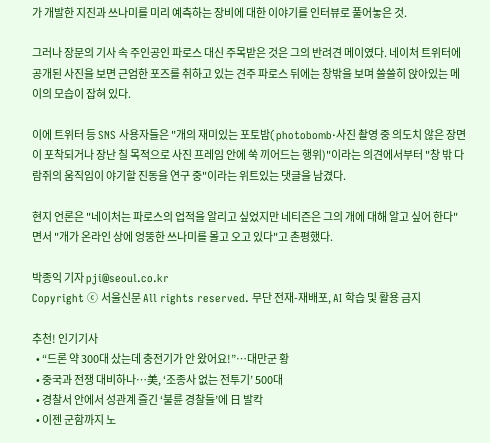가 개발한 지진과 쓰나미를 미리 예측하는 장비에 대한 이야기를 인터뷰로 풀어놓은 것.

그러나 장문의 기사 속 주인공인 파로스 대신 주목받은 것은 그의 반려견 메이였다. 네이처 트위터에 공개된 사진을 보면 근엄한 포즈를 취하고 있는 견주 파로스 뒤에는 창밖을 보며 쓸쓸히 앉아있는 메이의 모습이 잡혀 있다.

이에 트위터 등 SNS 사용자들은 "개의 재미있는 포토밤(photobomb·사진 촬영 중 의도치 않은 장면이 포착되거나 장난 칠 목적으로 사진 프레임 안에 쑥 끼어드는 행위)"이라는 의견에서부터 "창 밖 다람쥐의 움직임이 야기할 진동을 연구 중"이라는 위트있는 댓글을 남겼다.

현지 언론은 "네이처는 파로스의 업적을 알리고 싶었지만 네티즌은 그의 개에 대해 알고 싶어 한다"면서 "개가 온라인 상에 엉뚱한 쓰나미를 몰고 오고 있다"고 촌평했다.

박종익 기자 pji@seoul.co.kr
Copyright ⓒ 서울신문 All rights reserved. 무단 전재-재배포, AI 학습 및 활용 금지

추천! 인기기사
  • “드론 약 300대 샀는데 충전기가 안 왔어요!”…대만군 황
  • 중국과 전쟁 대비하나…美, ‘조종사 없는 전투기’ 500대
  • 경찰서 안에서 성관계 즐긴 ‘불륜 경찰들’에 日 발칵
  • 이젠 군함까지 노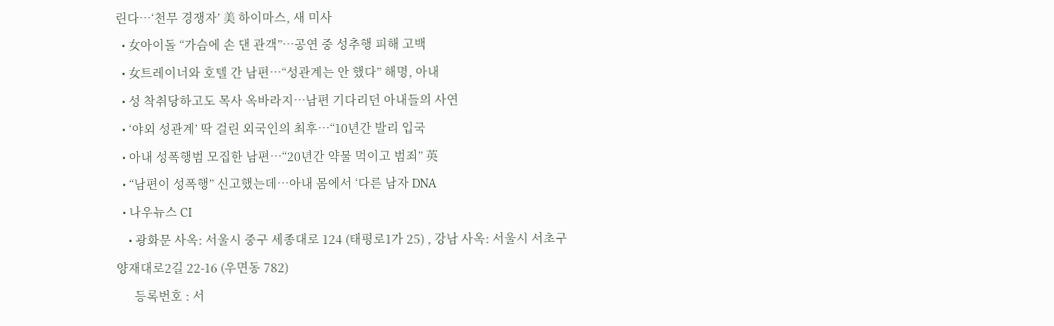린다…‘천무 경쟁자’ 美 하이마스, 새 미사
  • 女아이돌 “가슴에 손 댄 관객”…공연 중 성추행 피해 고백
  • 女트레이너와 호텔 간 남편…“성관계는 안 했다” 해명, 아내
  • 성 착취당하고도 목사 옥바라지…남편 기다리던 아내들의 사연
  • ‘야외 성관계’ 딱 걸린 외국인의 최후…“10년간 발리 입국
  • 아내 성폭행범 모집한 남편…“20년간 약물 먹이고 범죄” 英
  • “남편이 성폭행” 신고했는데…아내 몸에서 ‘다른 남자 DNA
  • 나우뉴스 CI
    • 광화문 사옥: 서울시 중구 세종대로 124 (태평로1가 25) , 강남 사옥: 서울시 서초구 양재대로2길 22-16 (우면동 782)
      등록번호 : 서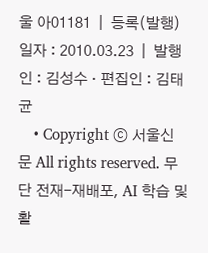울 아01181  |  등록(발행)일자 : 2010.03.23  |  발행인 : 김성수 · 편집인 : 김태균
    • Copyright ⓒ 서울신문 All rights reserved. 무단 전재-재배포, AI 학습 및 활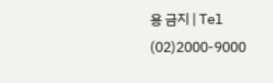용 금지 | Tel (02)2000-9000